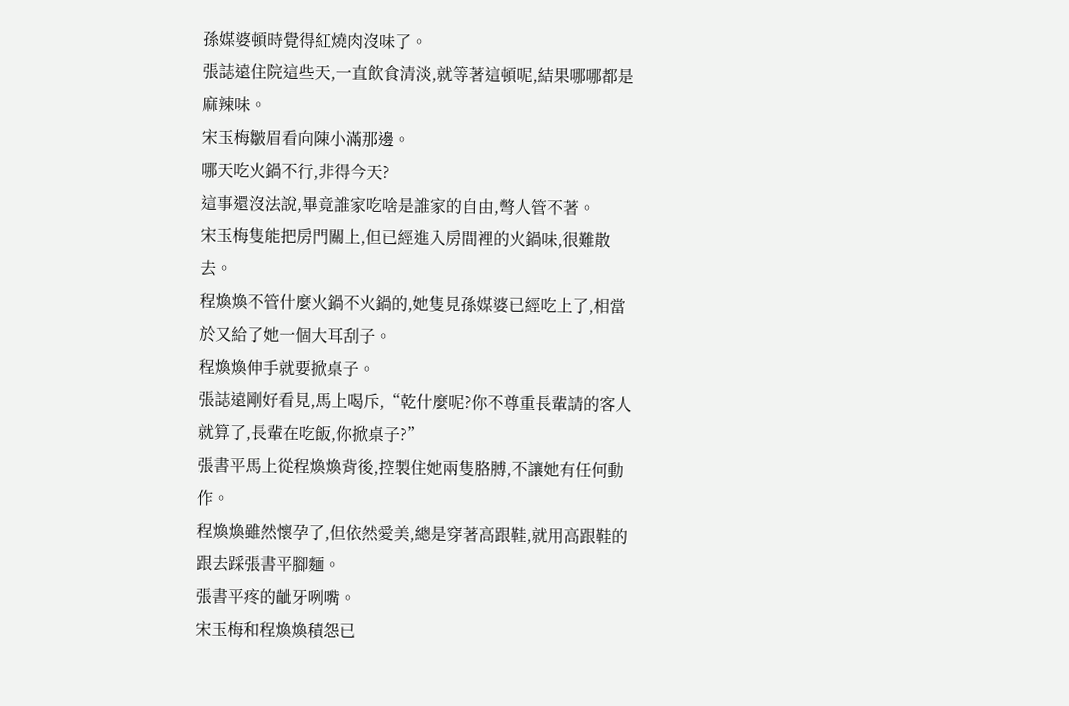孫媒婆頓時覺得紅燒肉沒味了。
張誌遠住院這些天,一直飲食清淡,就等著這頓呢,結果哪哪都是麻辣味。
宋玉梅皺眉看向陳小滿那邊。
哪天吃火鍋不行,非得今天?
這事還沒法說,畢竟誰家吃啥是誰家的自由,彆人管不著。
宋玉梅隻能把房門關上,但已經進入房間裡的火鍋味,很難散去。
程煥煥不管什麼火鍋不火鍋的,她隻見孫媒婆已經吃上了,相當於又給了她一個大耳刮子。
程煥煥伸手就要掀桌子。
張誌遠剛好看見,馬上喝斥,“乾什麼呢?你不尊重長輩請的客人就算了,長輩在吃飯,你掀桌子?”
張書平馬上從程煥煥背後,控製住她兩隻胳膊,不讓她有任何動作。
程煥煥雖然懷孕了,但依然愛美,總是穿著高跟鞋,就用高跟鞋的跟去踩張書平腳麵。
張書平疼的齜牙咧嘴。
宋玉梅和程煥煥積怨已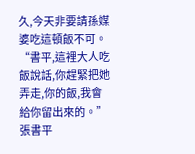久,今天非要請孫媒婆吃這頓飯不可。
“書平,這裡大人吃飯說話,你趕緊把她弄走,你的飯,我會給你留出來的。”
張書平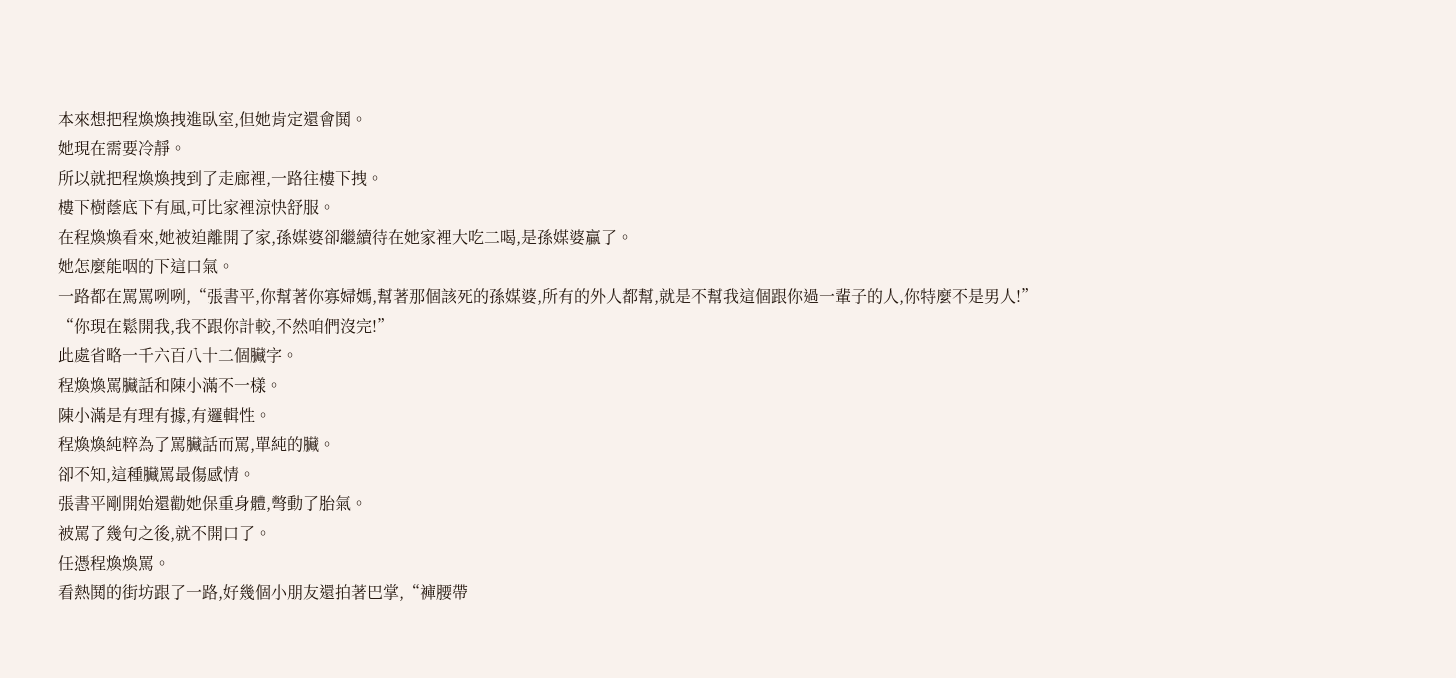本來想把程煥煥拽進臥室,但她肯定還會鬨。
她現在需要冷靜。
所以就把程煥煥拽到了走廊裡,一路往樓下拽。
樓下樹蔭底下有風,可比家裡涼快舒服。
在程煥煥看來,她被迫離開了家,孫媒婆卻繼續待在她家裡大吃二喝,是孫媒婆贏了。
她怎麼能咽的下這口氣。
一路都在罵罵咧咧,“張書平,你幫著你寡婦媽,幫著那個該死的孫媒婆,所有的外人都幫,就是不幫我這個跟你過一輩子的人,你特麼不是男人!”
“你現在鬆開我,我不跟你計較,不然咱們沒完!”
此處省略一千六百八十二個臟字。
程煥煥罵臟話和陳小滿不一樣。
陳小滿是有理有據,有邏輯性。
程煥煥純粹為了罵臟話而罵,單純的臟。
卻不知,這種臟罵最傷感情。
張書平剛開始還勸她保重身體,彆動了胎氣。
被罵了幾句之後,就不開口了。
任憑程煥煥罵。
看熱鬨的街坊跟了一路,好幾個小朋友還拍著巴掌,“褲腰帶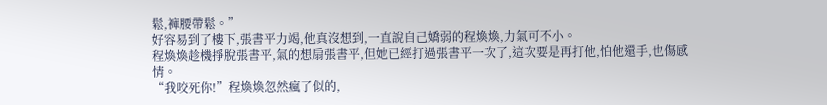鬆,褲腰帶鬆。”
好容易到了樓下,張書平力竭,他真沒想到,一直說自己嬌弱的程煥煥,力氣可不小。
程煥煥趁機掙脫張書平,氣的想扇張書平,但她已經打過張書平一次了,這次要是再打他,怕他還手,也傷感情。
“我咬死你!”程煥煥忽然瘋了似的,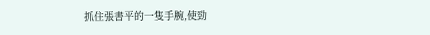抓住張書平的一隻手腕,使勁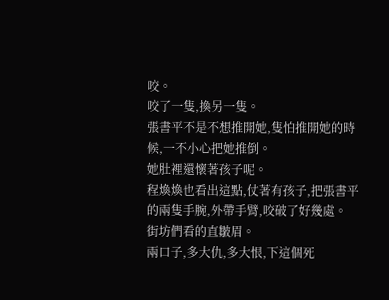咬。
咬了一隻,換另一隻。
張書平不是不想推開她,隻怕推開她的時候,一不小心把她推倒。
她肚裡還懷著孩子呢。
程煥煥也看出這點,仗著有孩子,把張書平的兩隻手腕,外帶手臂,咬破了好幾處。
街坊們看的直皺眉。
兩口子,多大仇,多大恨,下這個死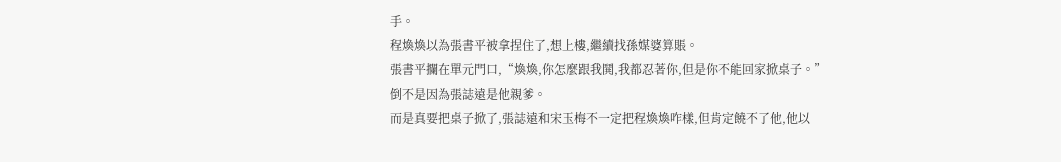手。
程煥煥以為張書平被拿捏住了,想上樓,繼續找孫媒婆算賬。
張書平攔在單元門口,“煥煥,你怎麼跟我鬨,我都忍著你,但是你不能回家掀桌子。”
倒不是因為張誌遠是他親爹。
而是真要把桌子掀了,張誌遠和宋玉梅不一定把程煥煥咋樣,但肯定饒不了他,他以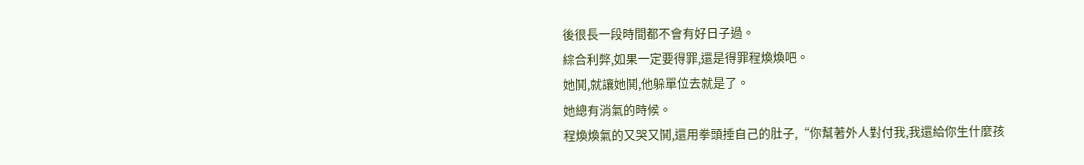後很長一段時間都不會有好日子過。
綜合利弊,如果一定要得罪,還是得罪程煥煥吧。
她鬨,就讓她鬨,他躲單位去就是了。
她總有消氣的時候。
程煥煥氣的又哭又鬨,還用拳頭捶自己的肚子,“你幫著外人對付我,我還給你生什麼孩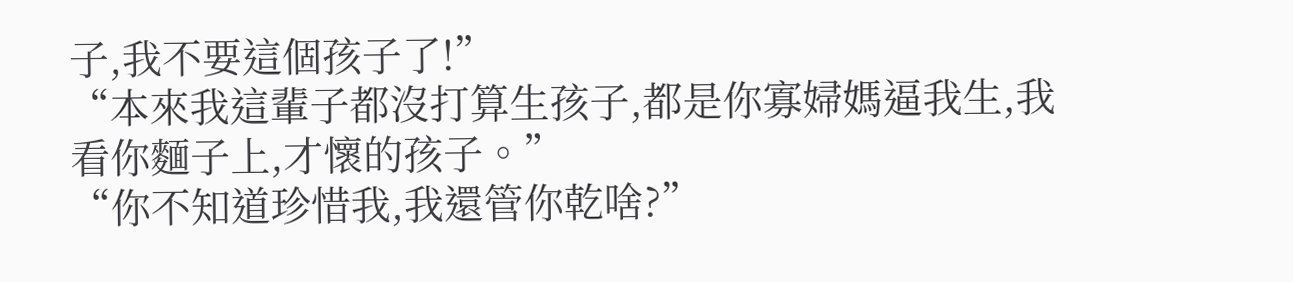子,我不要這個孩子了!”
“本來我這輩子都沒打算生孩子,都是你寡婦媽逼我生,我看你麵子上,才懷的孩子。”
“你不知道珍惜我,我還管你乾啥?”